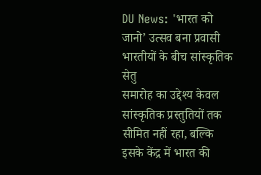DU News: 'भारत को जानो’ उत्सव बना प्रवासी भारतीयों के बीच सांस्कृतिक सेतु
समारोह का उद्देश्य केवल सांस्कृतिक प्रस्तुतियों तक सीमित नहीं रहा, बल्कि इसके केंद्र में भारत की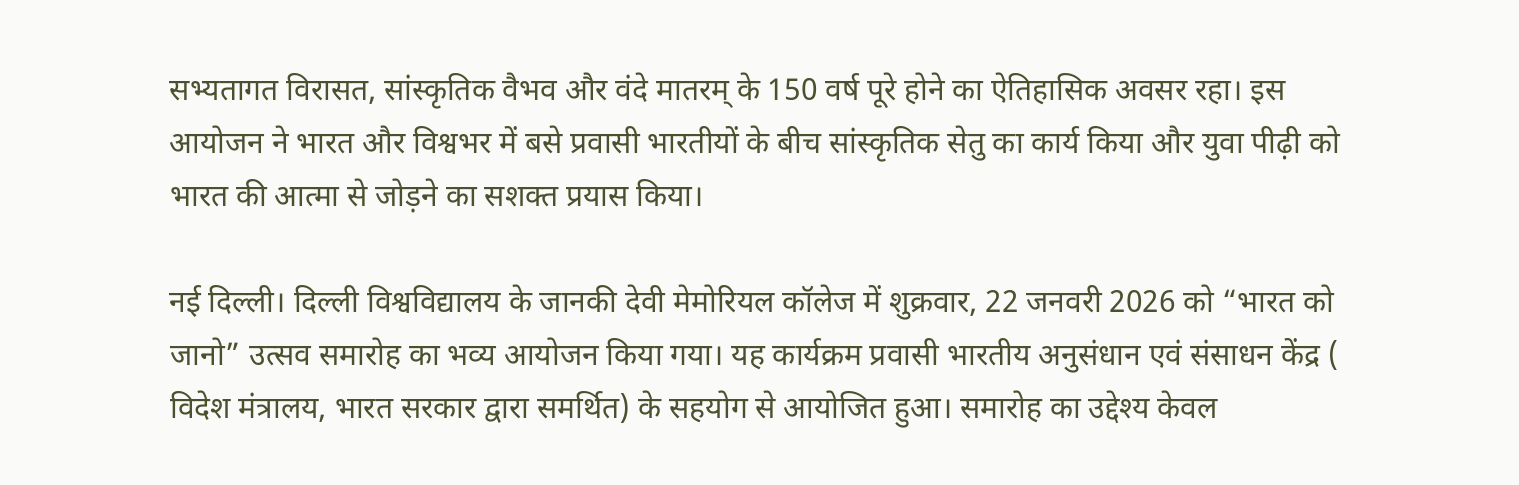सभ्यतागत विरासत, सांस्कृतिक वैभव और वंदे मातरम् के 150 वर्ष पूरे होने का ऐतिहासिक अवसर रहा। इस आयोजन ने भारत और विश्वभर में बसे प्रवासी भारतीयों के बीच सांस्कृतिक सेतु का कार्य किया और युवा पीढ़ी को भारत की आत्मा से जोड़ने का सशक्त प्रयास किया।

नई दिल्ली। दिल्ली विश्वविद्यालय के जानकी देवी मेमोरियल कॉलेज में शुक्रवार, 22 जनवरी 2026 को “भारत को जानो” उत्सव समारोह का भव्य आयोजन किया गया। यह कार्यक्रम प्रवासी भारतीय अनुसंधान एवं संसाधन केंद्र ( विदेश मंत्रालय, भारत सरकार द्वारा समर्थित) के सहयोग से आयोजित हुआ। समारोह का उद्देश्य केवल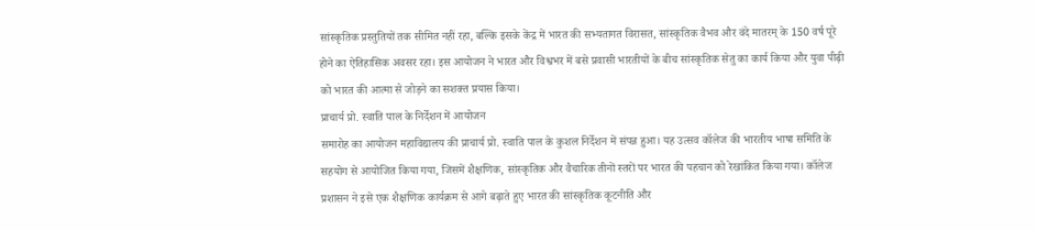सांस्कृतिक प्रस्तुतियों तक सीमित नहीं रहा, बल्कि इसके केंद्र में भारत की सभ्यतागत विरासत, सांस्कृतिक वैभव और वंदे मातरम् के 150 वर्ष पूरे होने का ऐतिहासिक अवसर रहा। इस आयोजन ने भारत और विश्वभर में बसे प्रवासी भारतीयों के बीच सांस्कृतिक सेतु का कार्य किया और युवा पीढ़ी को भारत की आत्मा से जोड़ने का सशक्त प्रयास किया।
प्राचार्य प्रो. स्वाति पाल के निर्देशन में आयोजन
समारोह का आयोजन महाविद्यालय की प्राचार्य प्रो. स्वाति पाल के कुशल निर्देशन में संपन्न हुआ। यह उत्सव कॉलेज की भारतीय भाषा समिति के सहयोग से आयोजित किया गया, जिसमें शैक्षणिक, सांस्कृतिक और वैचारिक तीनों स्तरों पर भारत की पहचान को रेखांकित किया गया। कॉलेज प्रशासन ने इसे एक शैक्षणिक कार्यक्रम से आगे बढ़ाते हुए भारत की सांस्कृतिक कूटनीति और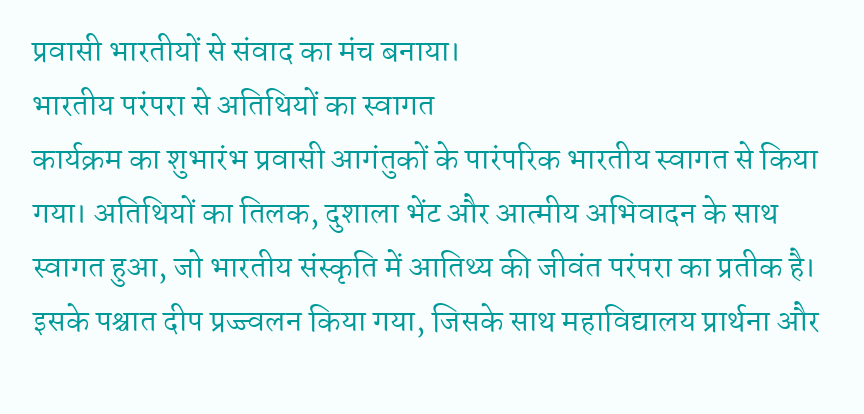प्रवासी भारतीयों से संवाद का मंच बनाया।
भारतीय परंपरा से अतिथियों का स्वागत
कार्यक्रम का शुभारंभ प्रवासी आगंतुकों के पारंपरिक भारतीय स्वागत से किया गया। अतिथियों का तिलक, दुशाला भेंट और आत्मीय अभिवादन के साथ स्वागत हुआ, जो भारतीय संस्कृति में आतिथ्य की जीवंत परंपरा का प्रतीक है। इसके पश्चात दीप प्रज्ज्वलन किया गया, जिसके साथ महाविद्यालय प्रार्थना और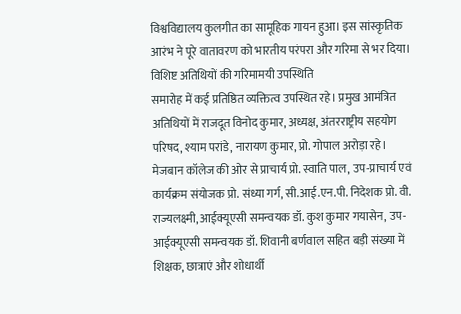विश्वविद्यालय कुलगीत का सामूहिक गायन हुआ। इस सांस्कृतिक आरंभ ने पूरे वातावरण को भारतीय परंपरा और गरिमा से भर दिया।
विशिष्ट अतिथियों की गरिमामयी उपस्थिति
समारोह में कई प्रतिष्ठित व्यक्तित्व उपस्थित रहे। प्रमुख आमंत्रित अतिथियों में राजदूत विनोद कुमार, अध्यक्ष, अंतरराष्ट्रीय सहयोग परिषद, श्याम परांडे, नारायण कुमार, प्रो. गोपाल अरोड़ा रहे। मेजबान कॉलेज की ओर से प्राचार्य प्रो. स्वाति पाल, उप-प्राचार्य एवं कार्यक्रम संयोजक प्रो. संध्या गर्ग, सी.आई.एन.पी. निदेशक प्रो. वी. राज्यलक्ष्मी, आईक्यूएसी समन्वयक डॉ. कुश कुमार गयासेन, उप-आईक्यूएसी समन्वयक डॉ. शिवानी बर्णवाल सहित बड़ी संख्या में शिक्षक, छात्राएं और शोधार्थी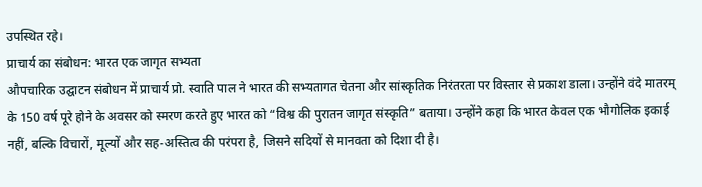उपस्थित रहे।
प्राचार्य का संबोधन: भारत एक जागृत सभ्यता
औपचारिक उद्घाटन संबोधन में प्राचार्य प्रो. स्वाति पाल ने भारत की सभ्यतागत चेतना और सांस्कृतिक निरंतरता पर विस्तार से प्रकाश डाला। उन्होंने वंदे मातरम् के 150 वर्ष पूरे होने के अवसर को स्मरण करते हुए भारत को “विश्व की पुरातन जागृत संस्कृति” बताया। उन्होंने कहा कि भारत केवल एक भौगोलिक इकाई नहीं, बल्कि विचारों, मूल्यों और सह-अस्तित्व की परंपरा है, जिसने सदियों से मानवता को दिशा दी है।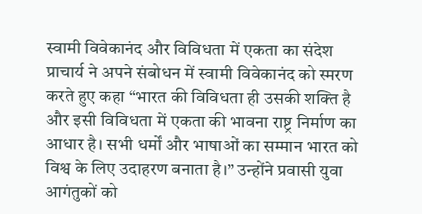स्वामी विवेकानंद और विविधता में एकता का संदेश
प्राचार्य ने अपने संबोधन में स्वामी विवेकानंद को स्मरण करते हुए कहा “भारत की विविधता ही उसकी शक्ति है और इसी विविधता में एकता की भावना राष्ट्र निर्माण का आधार है। सभी धर्मों और भाषाओं का सम्मान भारत को विश्व के लिए उदाहरण बनाता है।” उन्होंने प्रवासी युवा आगंतुकों को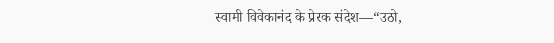स्वामी विवेकानंद के प्रेरक संदेश—“उठो,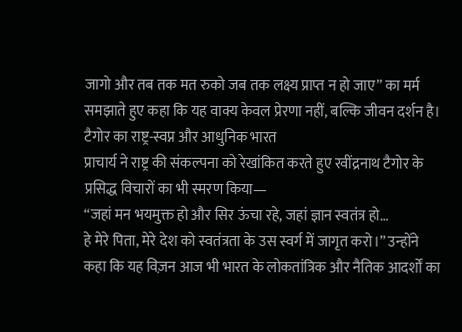जागो और तब तक मत रुको जब तक लक्ष्य प्राप्त न हो जाए” का मर्म समझाते हुए कहा कि यह वाक्य केवल प्रेरणा नहीं, बल्कि जीवन दर्शन है।
टैगोर का राष्ट्र-स्वप्न और आधुनिक भारत
प्राचार्य ने राष्ट्र की संकल्पना को रेखांकित करते हुए रवींद्रनाथ टैगोर के प्रसिद्ध विचारों का भी स्मरण किया—
“जहां मन भयमुक्त हो और सिर ऊंचा रहे, जहां ज्ञान स्वतंत्र हो…
हे मेरे पिता, मेरे देश को स्वतंत्रता के उस स्वर्ग में जागृत करो।” उन्होंने कहा कि यह विज़न आज भी भारत के लोकतांत्रिक और नैतिक आदर्शों का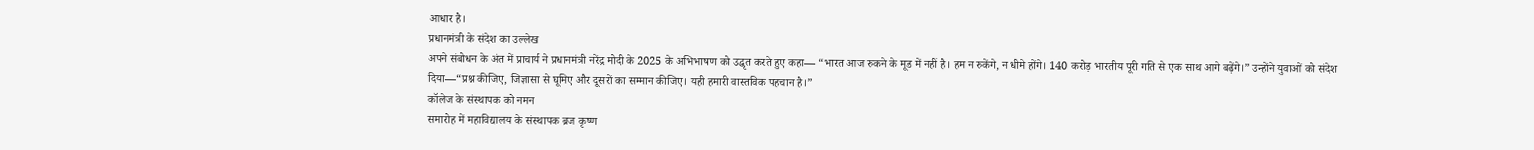आधार है।
प्रधानमंत्री के संदेश का उल्लेख
अपने संबोधन के अंत में प्राचार्य ने प्रधानमंत्री नरेंद्र मोदी के 2025 के अभिभाषण को उद्धृत करते हुए कहा— “भारत आज रुकने के मूड में नहीं है। हम न रुकेंगे, न धीमे होंगे। 140 करोड़ भारतीय पूरी गति से एक साथ आगे बढ़ेंगे।” उन्होंने युवाओं को संदेश दिया—“प्रश्न कीजिए, जिज्ञासा से घूमिए और दूसरों का सम्मान कीजिए। यही हमारी वास्तविक पहचान है।”
कॉलेज के संस्थापक को नमन
समारोह में महाविद्यालय के संस्थापक ब्रज कृष्ण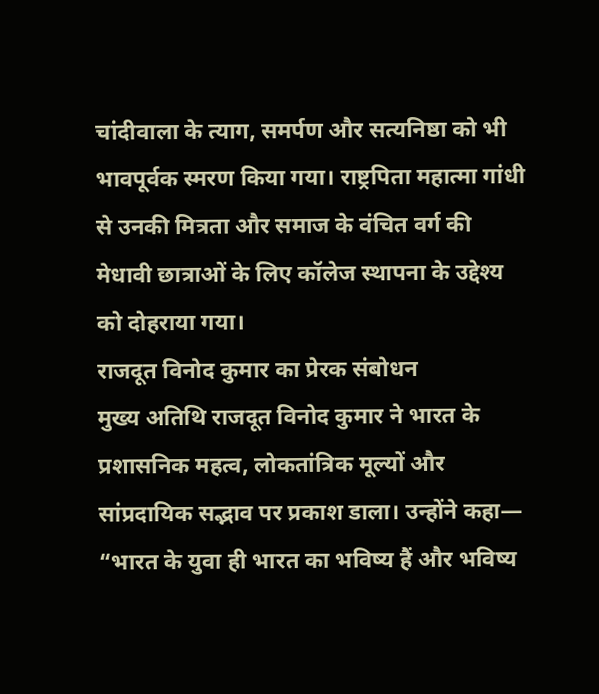चांदीवाला के त्याग, समर्पण और सत्यनिष्ठा को भी भावपूर्वक स्मरण किया गया। राष्ट्रपिता महात्मा गांधी से उनकी मित्रता और समाज के वंचित वर्ग की मेधावी छात्राओं के लिए कॉलेज स्थापना के उद्देश्य को दोहराया गया।
राजदूत विनोद कुमार का प्रेरक संबोधन
मुख्य अतिथि राजदूत विनोद कुमार ने भारत के प्रशासनिक महत्व, लोकतांत्रिक मूल्यों और सांप्रदायिक सद्भाव पर प्रकाश डाला। उन्होंने कहा—
“भारत के युवा ही भारत का भविष्य हैं और भविष्य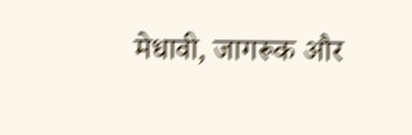मेधावी, जागरूक और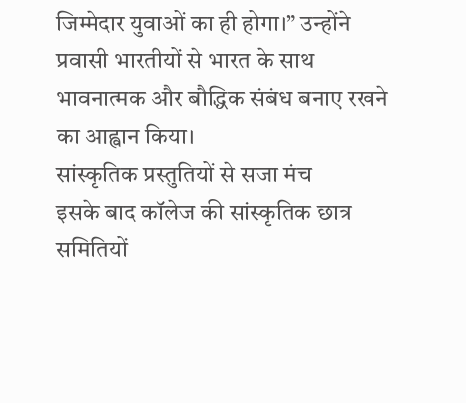जिम्मेदार युवाओं का ही होगा।” उन्होंने प्रवासी भारतीयों से भारत के साथ भावनात्मक और बौद्धिक संबंध बनाए रखने का आह्वान किया।
सांस्कृतिक प्रस्तुतियों से सजा मंच
इसके बाद कॉलेज की सांस्कृतिक छात्र समितियों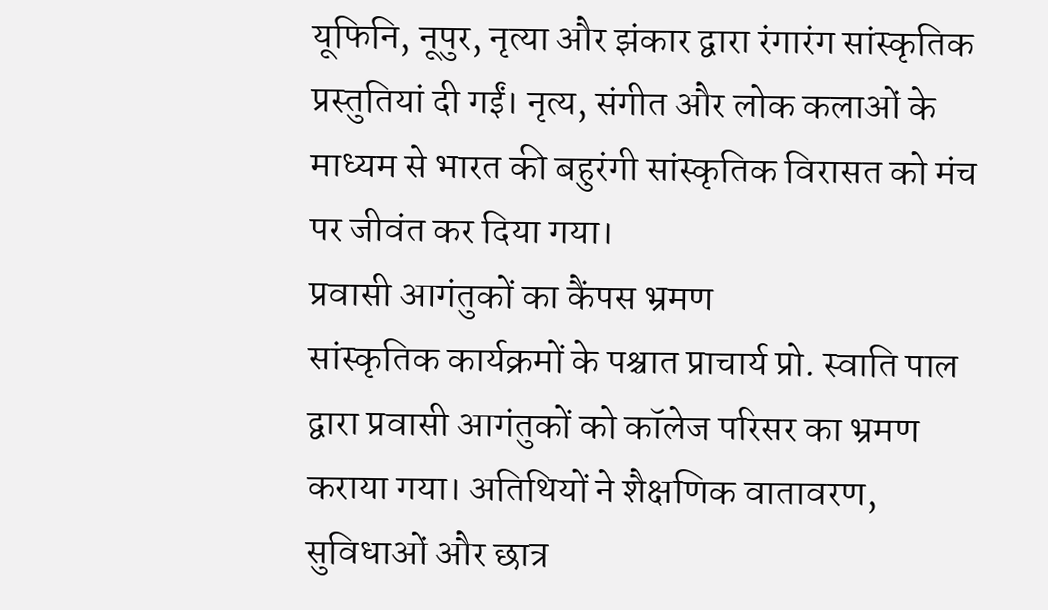यूफिनि, नूपुर, नृत्या और झंकार द्वारा रंगारंग सांस्कृतिक प्रस्तुतियां दी गईं। नृत्य, संगीत और लोक कलाओं के माध्यम से भारत की बहुरंगी सांस्कृतिक विरासत को मंच पर जीवंत कर दिया गया।
प्रवासी आगंतुकों का कैंपस भ्रमण
सांस्कृतिक कार्यक्रमों के पश्चात प्राचार्य प्रो. स्वाति पाल द्वारा प्रवासी आगंतुकों को कॉलेज परिसर का भ्रमण कराया गया। अतिथियों ने शैक्षणिक वातावरण, सुविधाओं और छात्र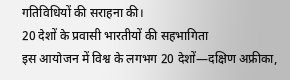गतिविधियों की सराहना की।
20 देशों के प्रवासी भारतीयों की सहभागिता
इस आयोजन में विश्व के लगभग 20 देशों—दक्षिण अफ्रीका,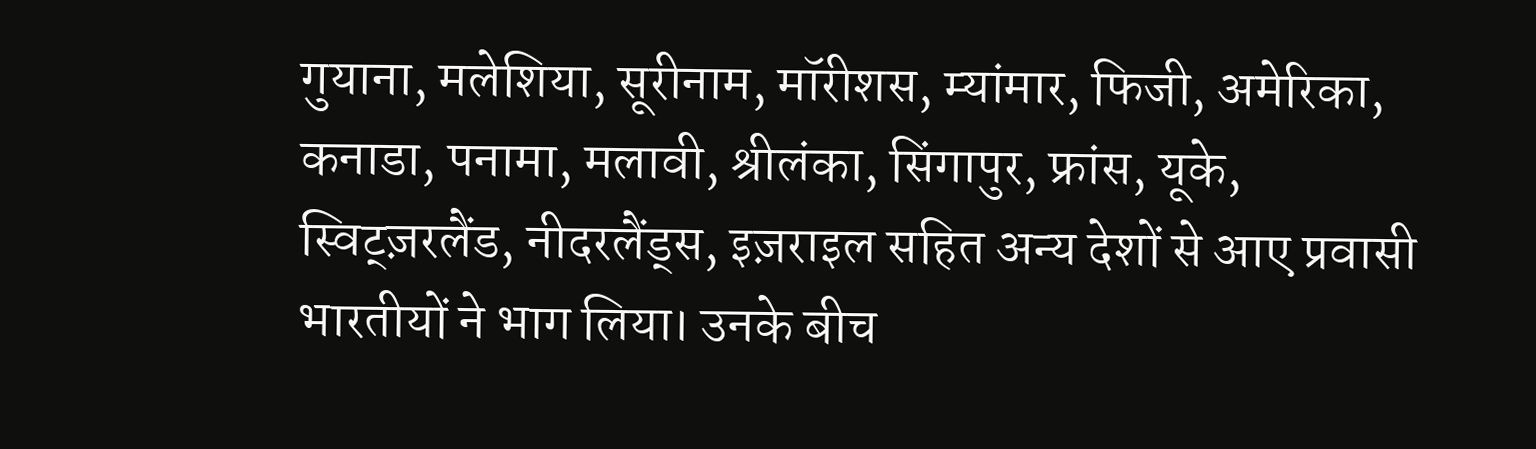गुयाना, मलेशिया, सूरीनाम, मॉरीशस, म्यांमार, फिजी, अमेरिका, कनाडा, पनामा, मलावी, श्रीलंका, सिंगापुर, फ्रांस, यूके, स्विट्ज़रलैंड, नीदरलैंड्स, इज़राइल सहित अन्य देशों से आए प्रवासी भारतीयों ने भाग लिया। उनके बीच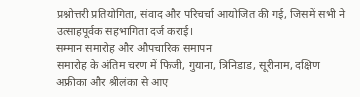प्रश्नोत्तरी प्रतियोगिता, संवाद और परिचर्चा आयोजित की गई, जिसमें सभी ने उत्साहपूर्वक सहभागिता दर्ज कराई।
सम्मान समारोह और औपचारिक समापन
समारोह के अंतिम चरण में फिजी, गुयाना, त्रिनिडाड, सूरीनाम, दक्षिण अफ्रीका और श्रीलंका से आए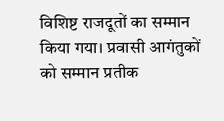विशिष्ट राजदूतों का सम्मान किया गया। प्रवासी आगंतुकों को सम्मान प्रतीक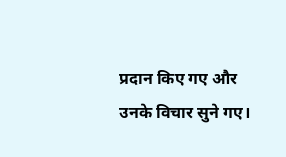प्रदान किए गए और उनके विचार सुने गए।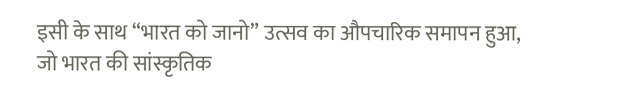इसी के साथ “भारत को जानो” उत्सव का औपचारिक समापन हुआ, जो भारत की सांस्कृतिक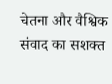चेतना और वैश्विक संवाद का सशक्त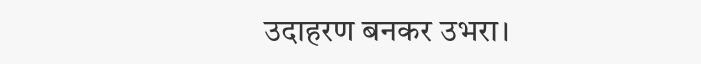उदाहरण बनकर उभरा।